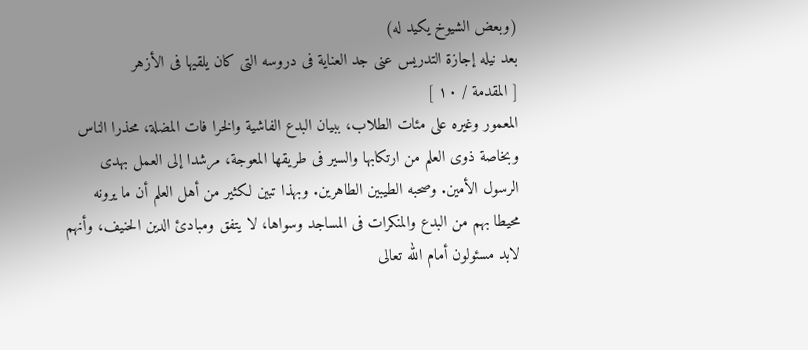(وبعض الشيوخ يكيد له)
بعد نيله إجازة التدريس عنى جد العناية فى دروسه التى كان يلقيها فى الأزهر
[ المقدمة / ١٠ ]
المعمور وغيره على مئات الطلاب، ببيان البدع الفاشية والخرا فات المضلة، محذرا الناس وبخاصة ذوى العلم من ارتكابها والسير فى طريقها المعوجة، مرشدا إلى العمل بهدى الرسول الأمين. وصحبه الطيبين الطاهرين. وبهذا تبين لكثير من أهل العلم أن ما يرونه محيطا بهم من البدع والمنكرات فى المساجد وسواها، لا يتفق ومبادئ الدين الحنيف، وأنهم لابد مسئولون أمام الله تعالى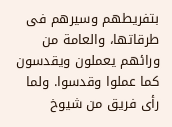بتفريطهم وسيرهم فى طرقاتها، والعامة من ورائهم يعملون ويقدسون كما عملوا وقدسوا. ولما رأى فريق من شيوخ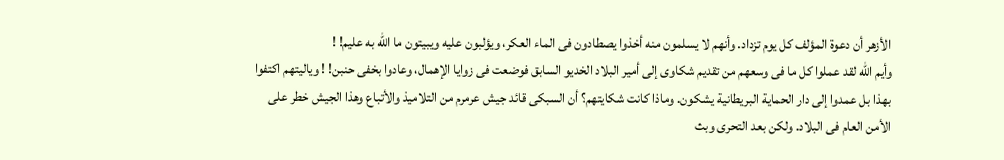الأزهر أن دعوة المؤلف كل يوم تزداد. وأنهم لا يسلمون منه أخذوا يصطادون فى الماء العكر، ويؤلبون عليه ويبيتون ما الله به عليم! !
وأيم الله لقد عملوا كل ما فى وسعهم من تقديم شكاوى إلى أمير البلاد الخديو السابق فوضعت فى زوايا الإهمال، وعادوا بخفى حنبن! ! وياليتهم اكتفوا بهذا بل عمدوا إلى دار الحماية البريطانية يشكون. وماذا كانت شكايتهم؟ أن السبكى قائد جيش عرمرم من التلاميذ والأتباع وهذا الجيش خطر على الأمن العام فى البلاد. ولكن بعد التحرى وبث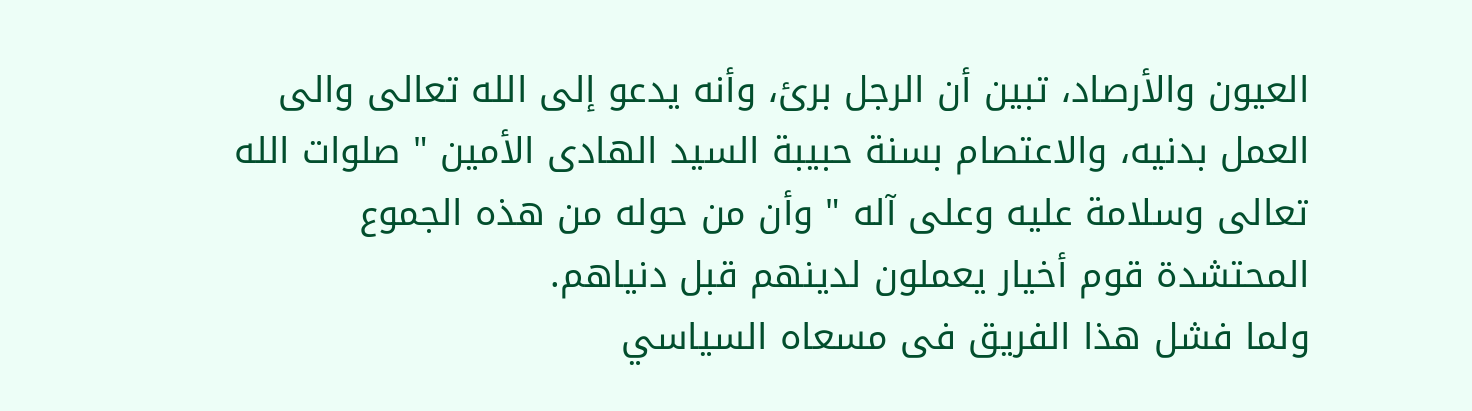العيون والأرصاد، تبين أن الرجل برئ، وأنه يدعو إلى الله تعالى والى العمل بدنيه، والاعتصام بسنة حبيبة السيد الهادى الأمين " صلوات الله تعالى وسلامة عليه وعلى آله " وأن من حوله من هذه الجموع المحتشدة قوم أخيار يعملون لدينهم قبل دنياهم.
ولما فشل هذا الفريق فى مسعاه السياسي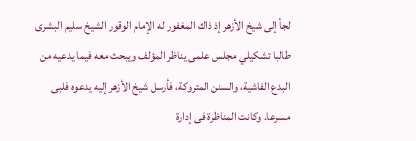لجأ إلى شيخ الأزهر إذ ذاك المغفور له الإمام الوقور الشيخ سليم البشرى طالبا تشكيلي مجلس علمى يناظر المؤلف ويبحث معه فيما يدعيه من البدع الفاشية، والسنن المتروكة، فأرسل شيخ الأزهر إليه يدعوه فلبى مسرعا. وكانت المناظرة فى إدارة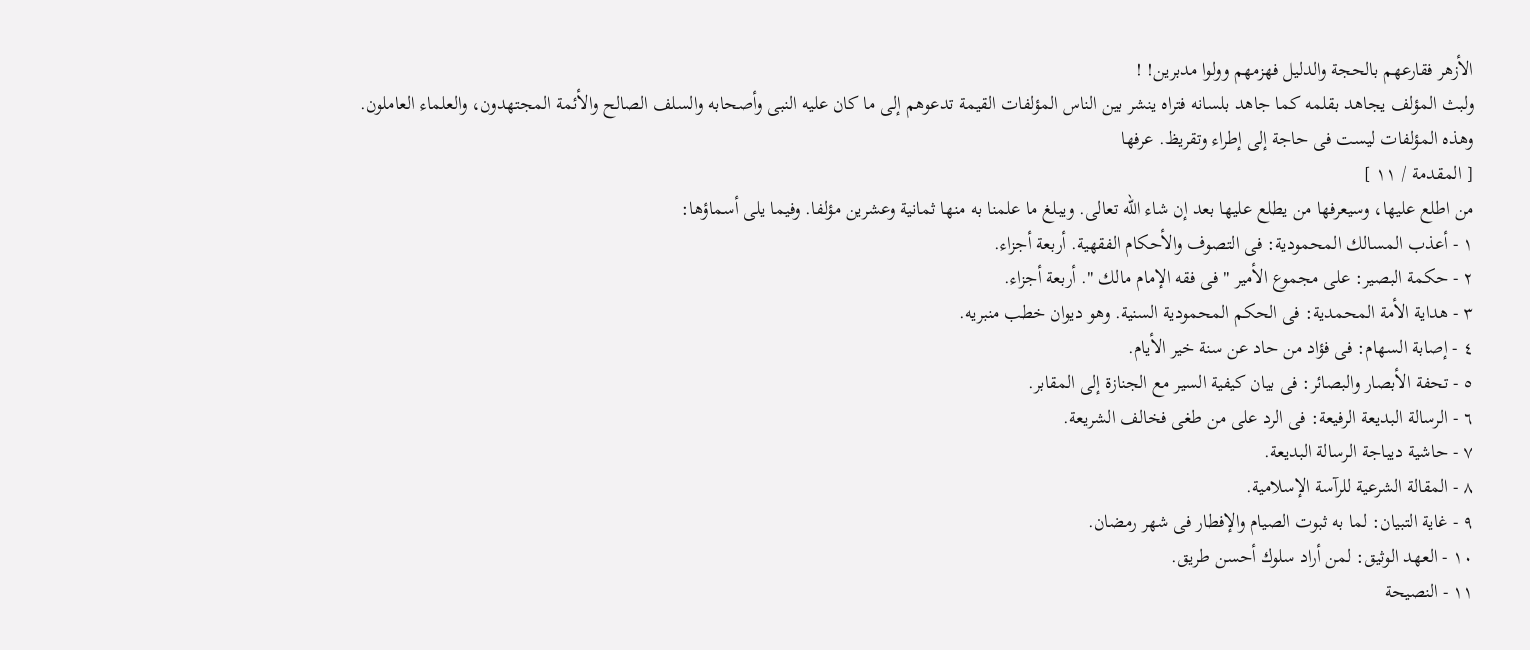الأزهر فقارعهم بالحجة والدليل فهزمهم وولوا مدبرين! !
ولبث المؤلف يجاهد بقلمه كما جاهد بلسانه فتراه ينشر بين الناس المؤلفات القيمة تدعوهم إلى ما كان عليه النبى وأصحابه والسلف الصالح والأئمة المجتهدون، والعلماء العاملون. وهذه المؤلفات ليست فى حاجة إلى إطراء وتقريظ. عرفها
[ المقدمة / ١١ ]
من اطلع عليها، وسيعرفها من يطلع عليها بعد إن شاء الله تعالى. ويبلغ ما علمنا به منها ثمانية وعشرين مؤلفا. وفيما يلى أسماؤها:
١ - أعذب المسالك المحمودية: فى التصوف والأحكام الفقهية. أربعة أجزاء.
٢ - حكمة البصير: على مجموع الأمير " فى فقه الإمام مالك ". أربعة أجزاء.
٣ - هداية الأمة المحمدية: فى الحكم المحمودية السنية. وهو ديوان خطب منبريه.
٤ - إصابة السهام: فى فؤاد من حاد عن سنة خير الأيام.
٥ - تحفة الأبصار والبصائر: فى بيان كيفية السير مع الجنازة إلى المقابر.
٦ - الرسالة البديعة الرفيعة: فى الرد على من طغى فخالف الشريعة.
٧ - حاشية ديباجة الرسالة البديعة.
٨ - المقالة الشرعية للرآسة الإسلامية.
٩ - غاية التبيان: لما به ثبوت الصيام والإفطار فى شهر رمضان.
١٠ - العهد الوثيق: لمن أراد سلوك أحسن طريق.
١١ - النصيحة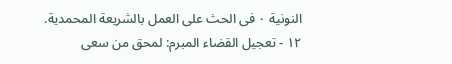النونية ٠ فى الحث على العمل بالشريعة المحمدية.
١٢ - تعجيل القضاء المبرم: لمحق من سعى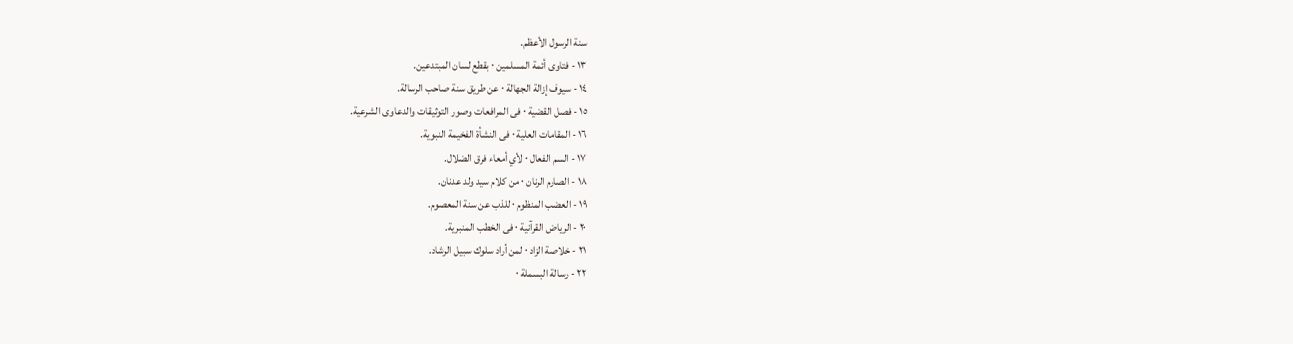سنة الرسول الأعظم.
١٣ - فتاوى أئمة المسلمين ٠ بقطع لسان المبتدعين.
١٤ - سيوف إزالة الجهالة ٠ عن طريق سنة صاحب الرسالة.
١٥ - فصل القضية ٠ فى المرافعات وصور التوثيقات والدعاوى الشرعية.
١٦ - المقامات العلية ٠ فى النشأة الفخيمة النبوية.
١٧ - السم الفعال ٠ لأي أمعاء فرق الضلال.
١٨ - الصارم الرنان ٠ من كلام سيد ولد عدنان.
١٩ - العضب المنظوم ٠ للذب عن سنة المعصوم.
٢٠ - الرياض القرآنية ٠ فى الخطب المنبرية.
٢١ - خلاصة الزاد ٠ لمن أراد سلوك سبيل الرشاد.
٢٢ - رسالة البسملة ٠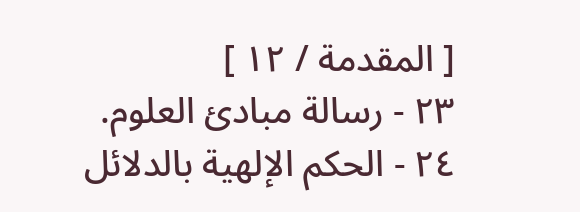[ المقدمة / ١٢ ]
٢٣ - رسالة مبادئ العلوم.
٢٤ - الحكم الإلهية بالدلائل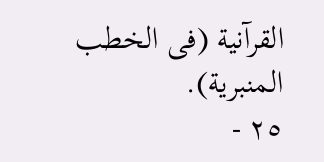القرآنية (فى الخطب المنبرية).
٢٥ -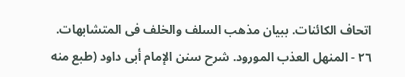اتحاف الكائنات. ببيان مذهب السلف والخلف فى المتشابهات.
٢٦ - المنهل العذب المورود. شرح سنن الإمام أبى داود (طبع منه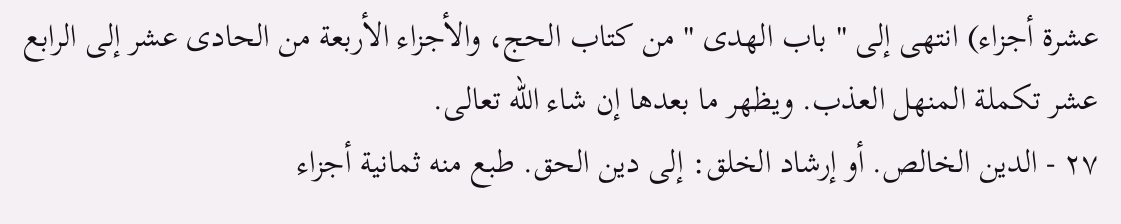عشرة أجزاء) انتهى إلى " باب الهدى " من كتاب الحج، والأجزاء الأربعة من الحادى عشر إلى الرابع عشر تكملة المنهل العذب. ويظهر ما بعدها إن شاء الله تعالى.
٢٧ - الدين الخالص. أو إرشاد الخلق: إلى دين الحق. طبع منه ثمانية أجزاء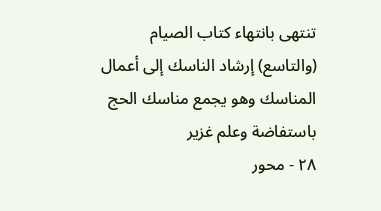تنتهى بانتهاء كتاب الصيام (والتاسع) إرشاد الناسك إلى أعمال المناسك وهو يجمع مناسك الحج باستفاضة وعلم غزير
٢٨ - محور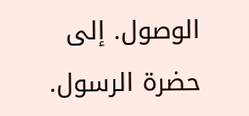الوصول. إلى حضرة الرسول.